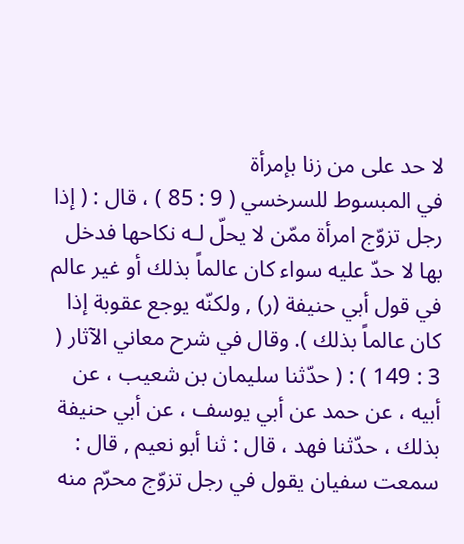لا حد على من زنا بإمرأة
في المبسوط للسرخسي ( 9 : 85 ) ، قال : ( إذا رجل تزوّج امرأة ممّن لا يحلّ لـه نكاحها فدخل بها لا حدّ عليه سواء كان عالماً بذلك أو غير عالم في قول أبي حنيفة (ر) , ولكنّه يوجع عقوبة إذا كان عالماً بذلك ). وقال في شرح معاني الآثار ( 3 : 149 ) : ( حدّثنا سليمان بن شعيب ، عن أبيه ، عن حمد عن أبي يوسف ، عن أبي حنيفة بذلك ، حدّثنا فهد ، قال : ثنا أبو نعيم , قال : سمعت سفيان يقول في رجل تزوّج محرّم منه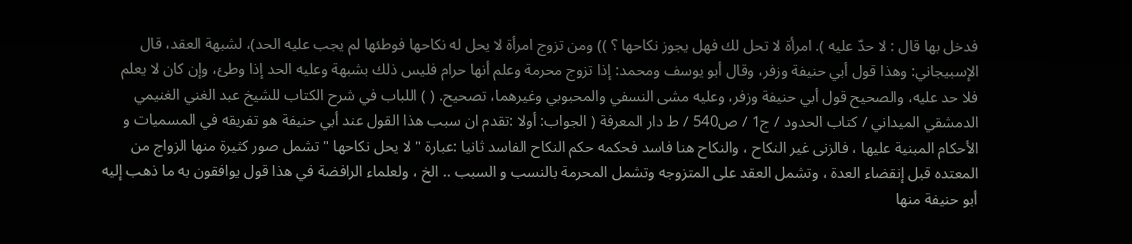فدخل بها قال : لا حدّ عليه ). امرأة لا تحل لك فهل يجوز نكاحها ؟ )) ومن تزوج امرأة لا يحل له نكاحها فوطئها لم يجب عليه الحد)، لشبهة العقد، قال الإسبيجاني: وهذا قول أبي حنيفة وزفر، وقال أبو يوسف ومحمد: إذا تزوج محرمة وعلم أنها حرام فليس ذلك بشبهة وعليه الحد إذا وطئ، وإن كان لا يعلم فلا حد عليه، والصحيح قول أبي حنيفة وزفر، وعليه مشى النسفي والمحبوبي وغيرهما، تصحيح. ( ) اللباب في شرح الكتاب للشيخ عبد الغني الغنيمي الدمشقي الميداني / كتاب الحدود / ج1 / ص540 / ط دار المعرفة ( الجواب: أولا :تقدم ان سبب هذا القول عند أبي حنيفة هو تفريقه في المسميات و الأحكام المبنية عليها ، فالزنى غير النكاح ، والنكاح هنا فاسد فحكمه حكم النكاح الفاسد ثانيا :عبارة " لا يحل نكاحها " تشمل صور كثيرة منها الزواج من المعتده قبل إنقضاء العدة ، وتشمل العقد على المتزوجه وتشمل المحرمة بالنسب و السبب .. الخ ، ولعلماء الرافضة في هذا قول يوافقون به ما ذهب إليه أبو حنيفة منها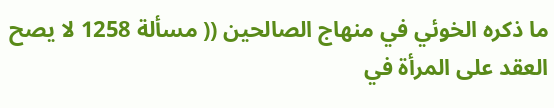ما ذكره الخوئي في منهاج الصالحين (( مسألة 1258 لا يصح العقد على المرأة في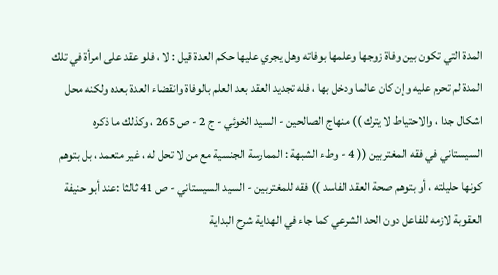المدة التي تكون بين وفاة زوجها وعلمها بوفاته وهل يجري عليها حكم العدة قيل : لا ، فلو عقد على امرأة في تلك المدة لم تحرم عليه وإن كان عالما ودخل بها ، فله تجديد العقد بعد العلم بالوفاة وانقضاء العدة بعده ولكنه محل اشكال جدا ، والاحتياط لا يترك )) منهاج الصالحين - السيد الخوئي - ج 2 - ص 265 ، وكذلك ما ذكره السيستاني في فقه المغتربين (( 4 - وطء الشبهة : الممارسة الجنسية مع من لا تحل له ، غير متعمد ، بل بتوهم كونها حليلته ، أو بتوهم صحة العقد الفاسد )) فقه للمغتربين - السيد السيستاني - ص 41 ثالثا :عند أبو حنيفة العقوبة لازمه للفاعل دون الحد الشرعي كما جاء في الهداية شرح البداية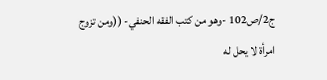ج2/ص102 -وهو من كتب الفقه الحنفي- ((ومن تزوج امرأة لا يحل له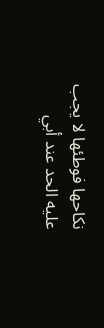نكاحها فوطئها لا يجب عليه الحد عند أبي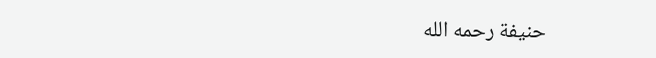حنيفة رحمه الله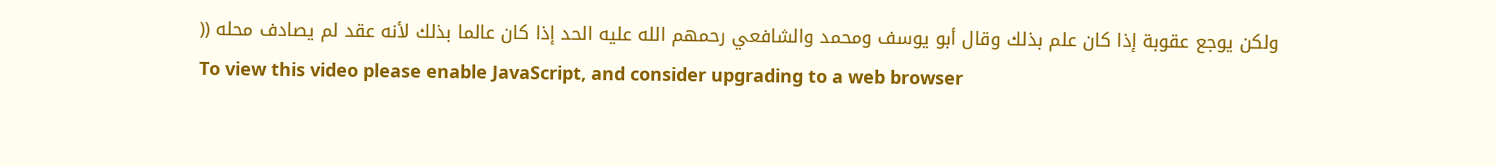ولكن يوجع عقوبة إذا كان علم بذلك وقال أبو يوسف ومحمد والشافعي رحمهم الله عليه الحد إذا كان عالما بذلك لأنه عقد لم يصادف محله ((
To view this video please enable JavaScript, and consider upgrading to a web browser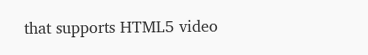that supports HTML5 video